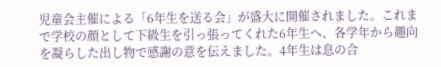児童会主催による「6年生を送る会」が盛大に開催されました。これまで学校の顔として下級生を引っ張ってくれた6年生へ、各学年から趣向を凝らした出し物で感謝の意を伝えました。4年生は息の合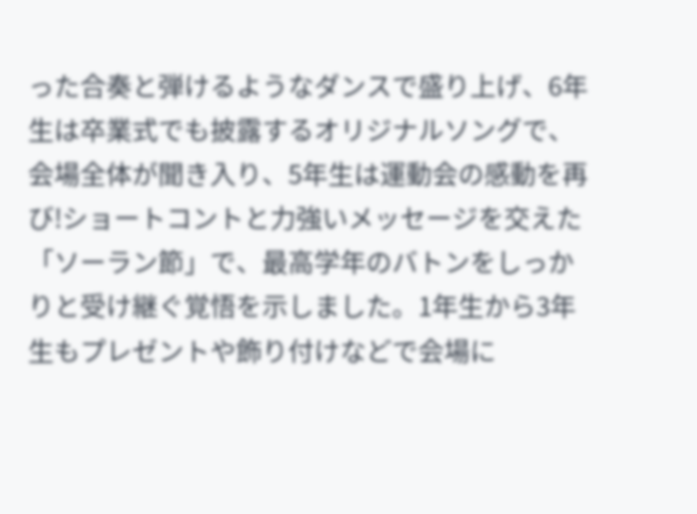った合奏と弾けるようなダンスで盛り上げ、6年生は卒業式でも披露するオリジナルソングで、会場全体が聞き入り、5年生は運動会の感動を再び!ショートコントと力強いメッセージを交えた「ソーラン節」で、最高学年のバトンをしっかりと受け継ぐ覚悟を示しました。1年生から3年生もプレゼントや飾り付けなどで会場に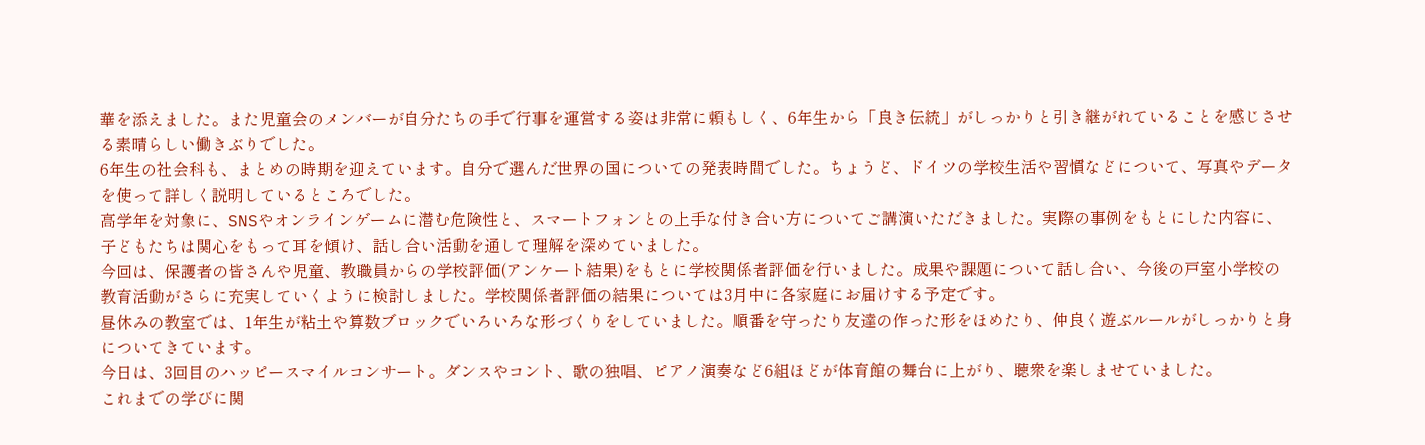華を添えました。また児童会のメンバーが自分たちの手で行事を運営する姿は非常に頼もしく、6年生から「良き伝統」がしっかりと引き継がれていることを感じさせる素晴らしい働きぶりでした。
6年生の社会科も、まとめの時期を迎えています。自分で選んだ世界の国についての発表時間でした。ちょうど、ドイツの学校生活や習慣などについて、写真やデータを使って詳しく説明しているところでした。
高学年を対象に、SNSやオンラインゲームに潜む危険性と、スマートフォンとの上手な付き合い方についてご講演いただきました。実際の事例をもとにした内容に、子どもたちは関心をもって耳を傾け、話し合い活動を通して理解を深めていました。
今回は、保護者の皆さんや児童、教職員からの学校評価(アンケート結果)をもとに学校関係者評価を行いました。成果や課題について話し合い、今後の戸室小学校の教育活動がさらに充実していくように検討しました。学校関係者評価の結果については3月中に各家庭にお届けする予定です。
昼休みの教室では、1年生が粘土や算数ブロックでいろいろな形づくりをしていました。順番を守ったり友達の作った形をほめたり、仲良く遊ぶルールがしっかりと身についてきています。
今日は、3回目のハッピースマイルコンサート。ダンスやコント、歌の独唱、ピアノ演奏など6組ほどが体育館の舞台に上がり、聴衆を楽しませていました。
これまでの学びに関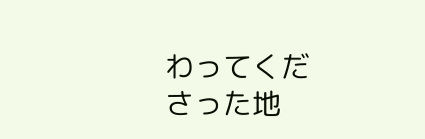わってくださった地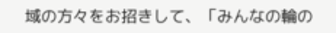域の方々をお招きして、「みんなの輪の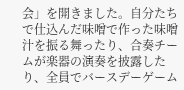会」を開きました。自分たちで仕込んだ味噌で作った味噌汁を振る舞ったり、合奏チームが楽器の演奏を披露したり、全員でバースデーゲーム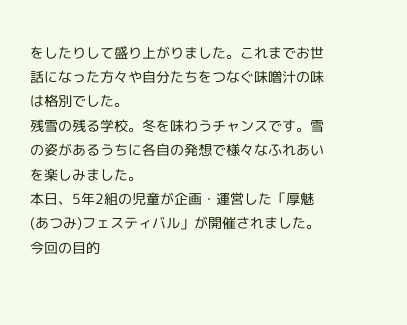をしたりして盛り上がりました。これまでお世話になった方々や自分たちをつなぐ味噌汁の味は格別でした。
残雪の残る学校。冬を味わうチャンスです。雪の姿があるうちに各自の発想で様々なふれあいを楽しみました。
本日、5年2組の児童が企画・運営した「厚魅(あつみ)フェスティバル」が開催されました。
今回の目的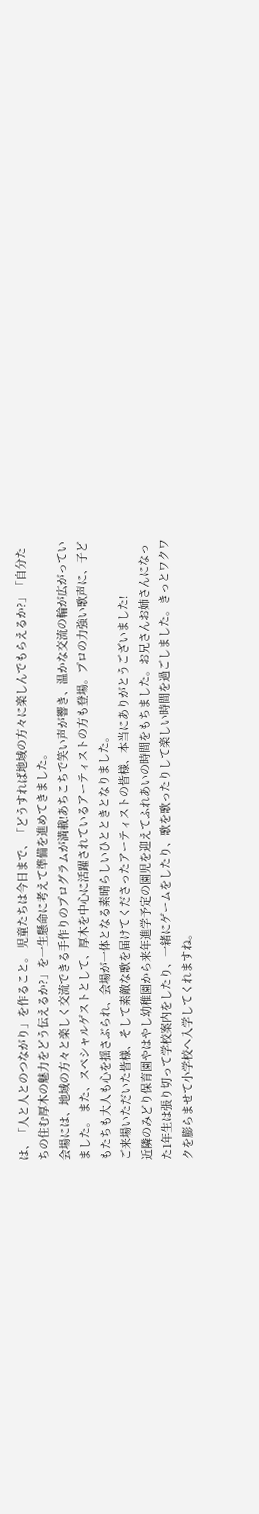は、「人と人とのつながり」を作ること。 児童たちは今日まで、「どうすれば地域の方々に楽しんでもらえるか?」「自分たちの住む厚木の魅力をどう伝えるか?」を一生懸命に考えて準備を進めてきました。
会場には、地域の方々と楽しく交流できる手作りのプログラムが満載!あちこちで笑い声が響き、温かな交流の輪が広がっていました。 また、スペシャルゲストとして、厚木を中心に活躍されているアーティストの方も登場。プロの力強い歌声に、子どもたちも大人も心を揺さぶられ、会場が一体となる素晴らしいひとときとなりました。
ご来場いただいた皆様、そして素敵な歌を届けてくださったアーティストの皆様、本当にありがとうございました!
近隣のみどり保育園やはやし幼稚園から来年進学予定の園児を迎えてふれあいの時間をもちました。お兄さんお姉さんになった1年生は張り切って学校案内をしたり、一緒にゲームをしたり、歌を歌ったりして楽しい時間を過ごしました。きっとワクワクを膨らませて小学校へ入学してくれますね。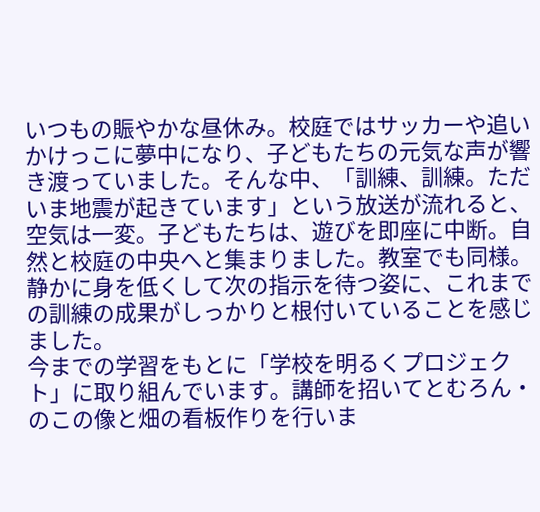いつもの賑やかな昼休み。校庭ではサッカーや追いかけっこに夢中になり、子どもたちの元気な声が響き渡っていました。そんな中、「訓練、訓練。ただいま地震が起きています」という放送が流れると、空気は一変。子どもたちは、遊びを即座に中断。自然と校庭の中央へと集まりました。教室でも同様。静かに身を低くして次の指示を待つ姿に、これまでの訓練の成果がしっかりと根付いていることを感じました。
今までの学習をもとに「学校を明るくプロジェクト」に取り組んでいます。講師を招いてとむろん・のこの像と畑の看板作りを行いま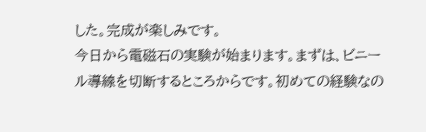した。完成が楽しみです。
今日から電磁石の実験が始まります。まずは、ビニール導線を切断するところからです。初めての経験なの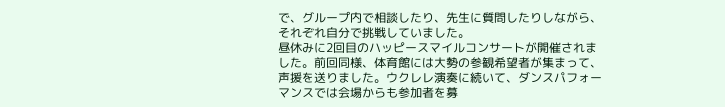で、グループ内で相談したり、先生に質問したりしながら、それぞれ自分で挑戦していました。
昼休みに2回目のハッピースマイルコンサートが開催されました。前回同様、体育館には大勢の参観希望者が集まって、声援を送りました。ウクレレ演奏に続いて、ダンスパフォーマンスでは会場からも参加者を募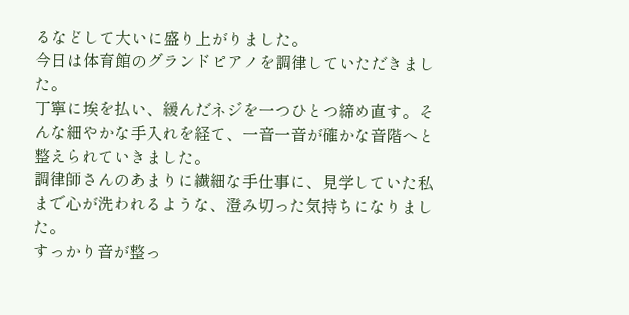るなどして大いに盛り上がりました。
今日は体育館のグランドピアノを調律していただきました。
丁寧に埃を払い、緩んだネジを一つひとつ締め直す。そんな細やかな手入れを経て、一音一音が確かな音階へと整えられていきました。
調律師さんのあまりに繊細な手仕事に、見学していた私まで心が洗われるような、澄み切った気持ちになりました。
すっかり音が整っ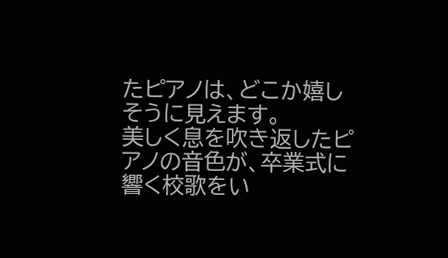たピアノは、どこか嬉しそうに見えます。
美しく息を吹き返したピアノの音色が、卒業式に響く校歌をい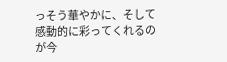っそう華やかに、そして感動的に彩ってくれるのが今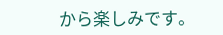から楽しみです。